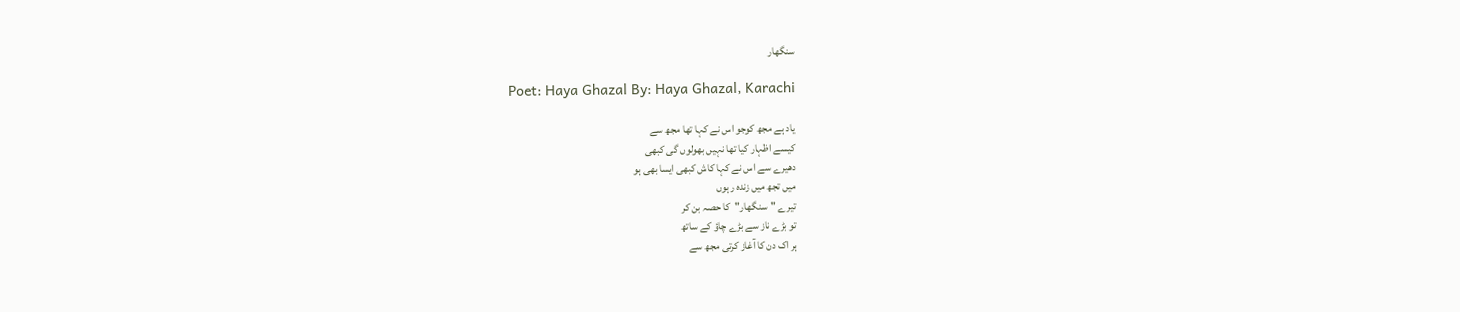سنگھار

Poet: Haya Ghazal By: Haya Ghazal, Karachi

یاد ہے مجھ کوجو اس نے کہا تھا مجھ سے
کیسے اظہار کیا تھا نہیں بھولوں گی کبھی
دھیرے سے اس نے کہا کاش کبھی ایسا بھی ہو
میں تجھ میں زندہ رہوں
تیرے "سنگھار"کا حصہ بن کر
تو بڑے ناز سے بڑے چاؤ کے ساتھ
ہر اک دن کا آغاز کرتی مجھ سے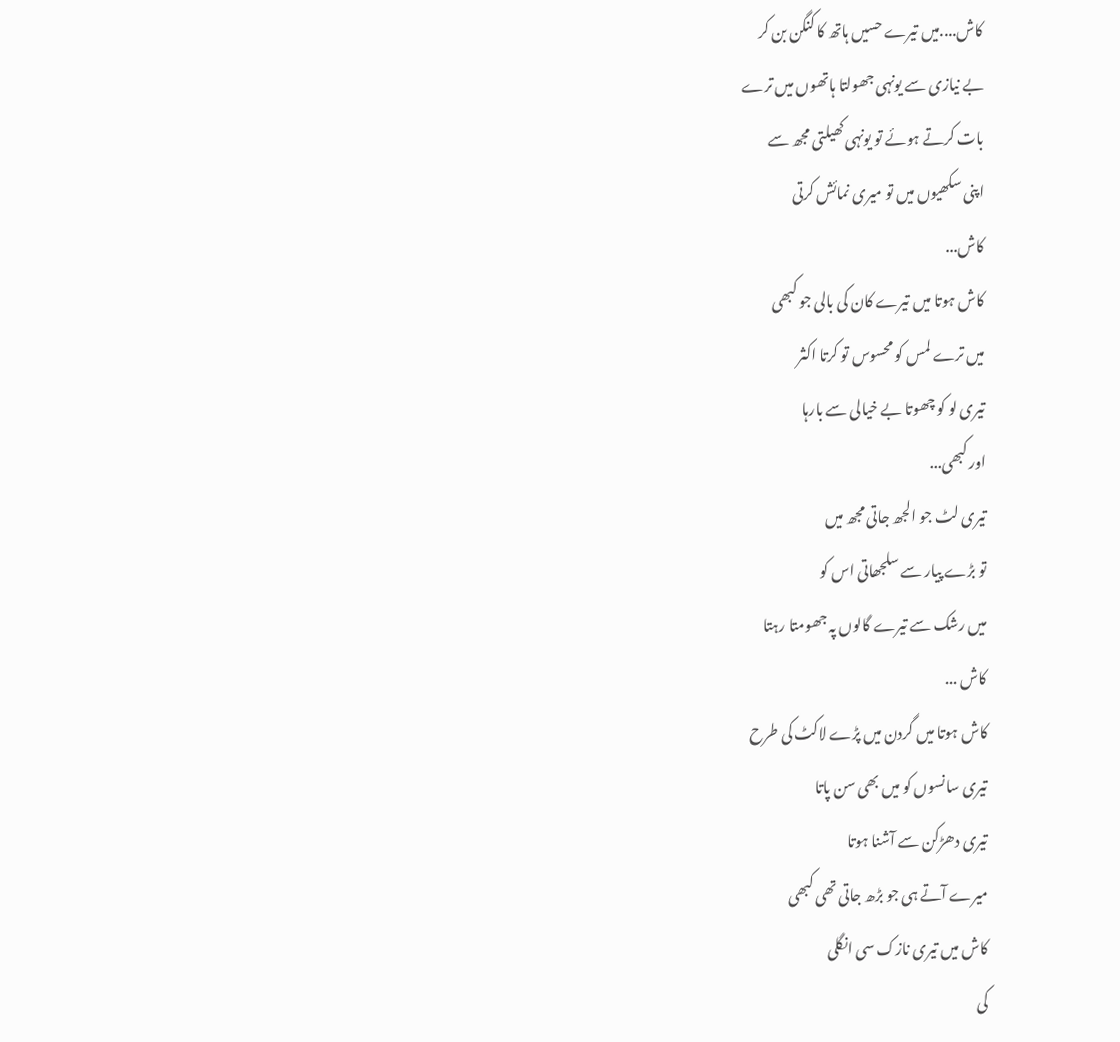کاش....میں تیرے حسیں ہاتھ کا کنگن بن کر
بے نیازی سے یونہی جھولتا ہاتھوں میں ترے
بات کرتے ہوئے تو یونہی کھیلتی مجھ سے
اپنی سکھیوں میں تو میری نمائش کرتی
کاش...
کاش ہوتا میں تیرے کان کی بالی جو کبھی
میں ترے لمس کو محسوس تو کرتا اکثر
تیری لو کو چھوتا بے خیالی سے بارہا
اور کبھی...
تیری لٹ جو الجھ جاتی مجھ میں
تو بڑے پیار سے سلجھاتی اس کو
میں رشک سے تیرے گالوں پہ جھومتا رہتا
کاش ...
کاش ہوتا میں گردن میں پڑے لاکٹ کی طرح
تیری سانسوں کو میں بھی سن پاتا
تیری دھڑکن سے آشنا ہوتا
میرے آتے ہی جو بڑھ جاتی تھی کبھی
کاش میں تیری نازک سی انگلی
کی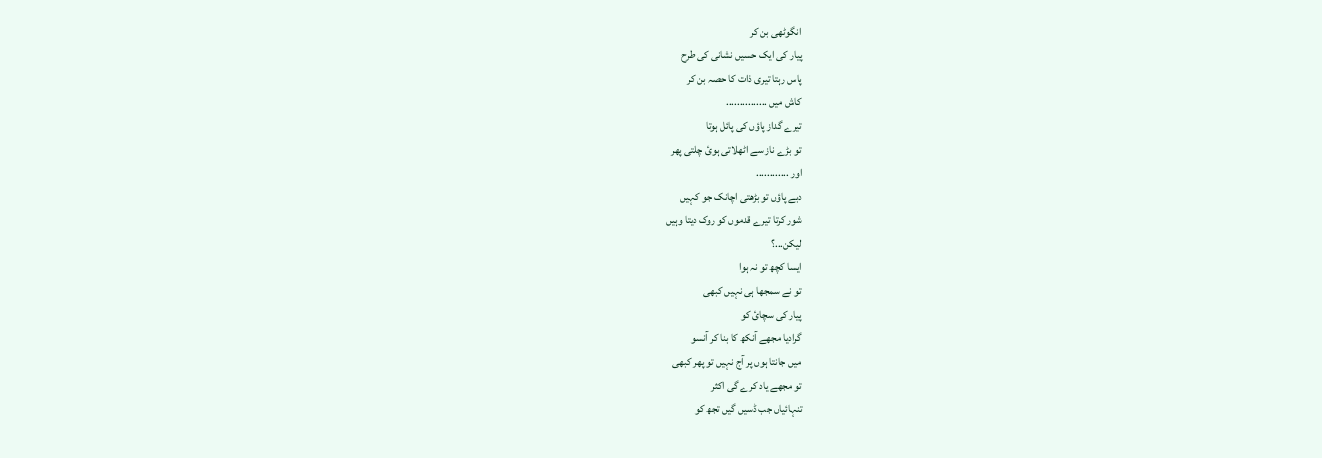انگوٹھی بن کر
پیار کی ایک حسیں نشانی کی طرح
پاس رہتا تیری ذات کا حصہ بن کر
کاش میں ...............
تیرے گداز پاؤں کی پائل ہوتا
تو بڑے ناز سے اٹھلاتی ہوئ چلتی پھر
اور ............
دبے پاؤں تو بڑھتی اچانک جو کہیں
شور کرتا تیرے قدموں کو روک دیتا وہیں
لیکن...؟
ایسا کچھ تو نہ ہوا
تو نے سمجھا ہی نہیں کبھی
پیار کی سچائ کو
گرادیا مجھے آنکھ کا بنا کر آنسو
میں جانتا ہوں پر آج نہیں تو پھر کبھی
تو مجھے یاد کرے گی اکثر
تنہائیاں جب ڈسیں گیں تجھ کو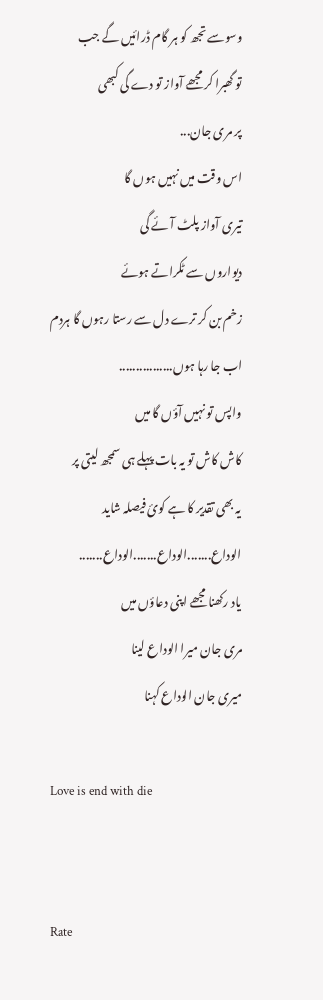وسوسے تجھ کو ہر گام ڈرائیں گے جب
تو گھبرا کر مجھے آواز تو دے گی کبھی
پر مری جان...
اس وقت میں نہیں ہوں گا
تیری آواز پلٹ آئے گی
دیواروں سے ٹکراتے ہوئے
زخم بن کر ترے دل سے رستا رہوں گا ہردم
اب جا رہا ہوں................
واپس تو نہیں آؤں گا میں
کاش کاش تو یہ بات پہلے ہی سمجھ لیتی پر
یہ بھی تقدیر کا ہے کوئ فیصلہ شاید
الوداع.......الوداع.......الوداع.......
یاد رکھنا مجھے اپنی دعاؤں میں
مری جان میرا الوداع لینا
میری جان الوداع کہنا

Love is end with die


Rate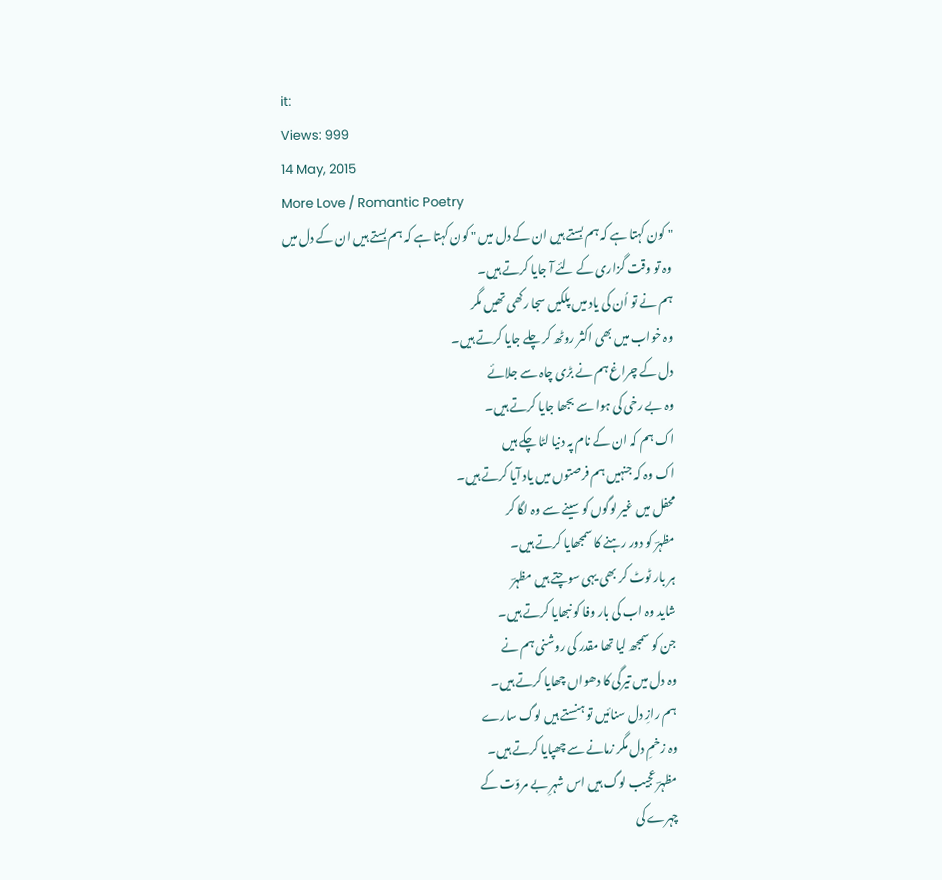it:
Views: 999
14 May, 2015
More Love / Romantic Poetry
" کون کہتا ہے کہ ہم بستے ہیں ان کے دل میں " کون کہتا ہے کہ ہم بستے ہیں ان کے دل میں
وہ تو وقت گزاری کے لئے آ جایا کرتے ہیں۔
ہم نے تو اُن کی یاد میں پلکیں سجا رکھی تھیں مگر
وہ خواب میں بھی اکثر روٹھ کر چلے جایا کرتے ہیں۔
دل کے چراغ ہم نے بڑی چاہ سے جلائے
وہ بے رخی کی ہوا سے بجھا جایا کرتے ہیں۔
اک ہم کہ ان کے نام پہ دنیا لٹا چکے ہیں
اک وہ کہ جنہیں ہم فرصتوں میں یاد آیا کرتے ہیں۔
محفل میں غیر لوگوں کو سینے سے وہ لگا کر
مظہرؔ کو دور رہنے کا سمجھایا کرتے ہیں۔
ہر بار ٹوٹ کر بھی یہی سوچتے ہیں مظہرؔ
شاید وہ اب کی بار وفا کو نبھایا کرتے ہیں۔
جن کو سمجھ لیا تھا مقدر کی روشنی ہم نے
وہ دل میں تیرگی کا دھواں چھایا کرتے ہیں۔
ہم رازِ دل سنائیں تو ہنستے ہیں لوگ سارے
وہ زخمِ دل مگر زمانے سے چھپایا کرتے ہیں۔
مظہرؔ عجیب لوگ ہیں اس شہرِ بے مروّت کے
چہرے کی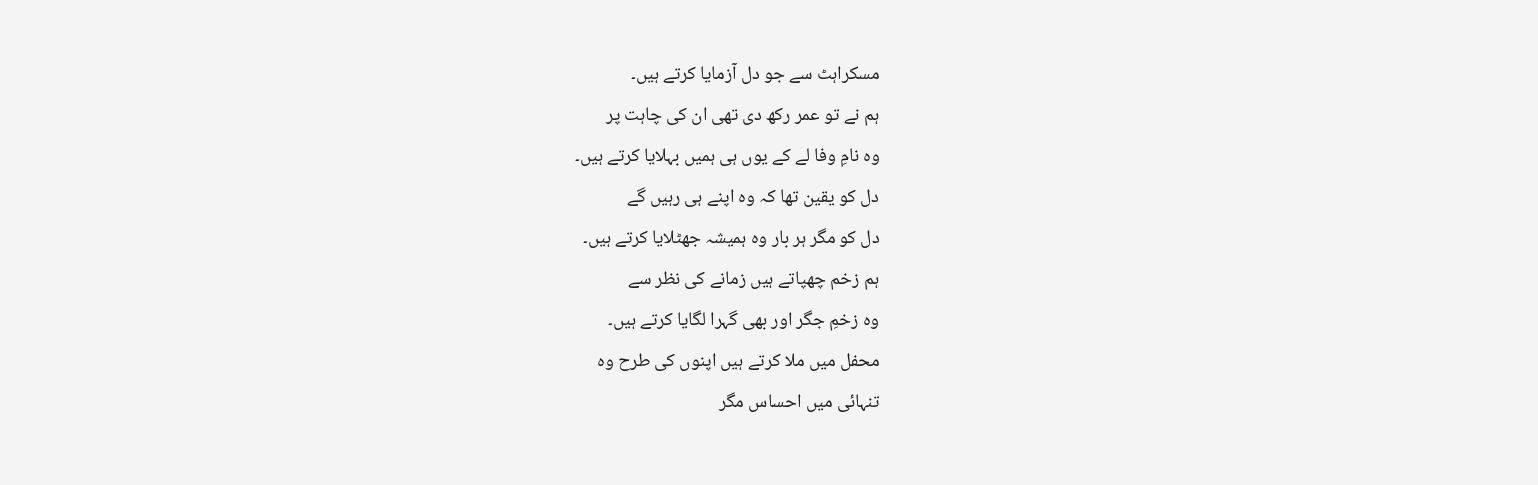مسکراہٹ سے جو دل آزمایا کرتے ہیں۔
ہم نے تو عمر رکھ دی تھی ان کی چاہت پر
وہ نامِ وفا لے کے یوں ہی ہمیں بہلایا کرتے ہیں۔
دل کو یقین تھا کہ وہ اپنے ہی رہیں گے
دل کو مگر ہر بار وہ ہمیشہ جھٹلایا کرتے ہیں۔
ہم زخم چھپاتے ہیں زمانے کی نظر سے
وہ زخمِ جگر اور بھی گہرا لگایا کرتے ہیں۔
محفل میں ملا کرتے ہیں اپنوں کی طرح وہ
تنہائی میں احساس مگر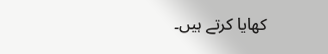کھایا کرتے ہیں۔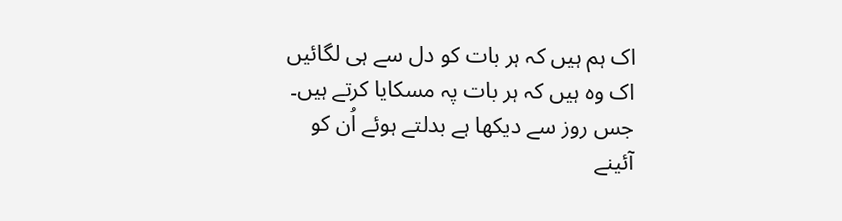اک ہم ہیں کہ ہر بات کو دل سے ہی لگائیں
اک وہ ہیں کہ ہر بات پہ مسکایا کرتے ہیں۔
جس روز سے دیکھا ہے بدلتے ہوئے اُن کو
آئینے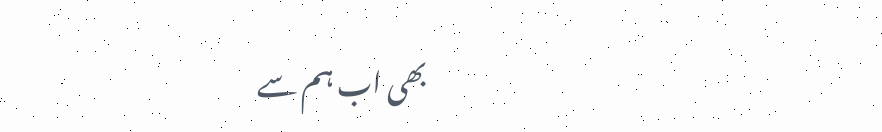بھی اب ہم سے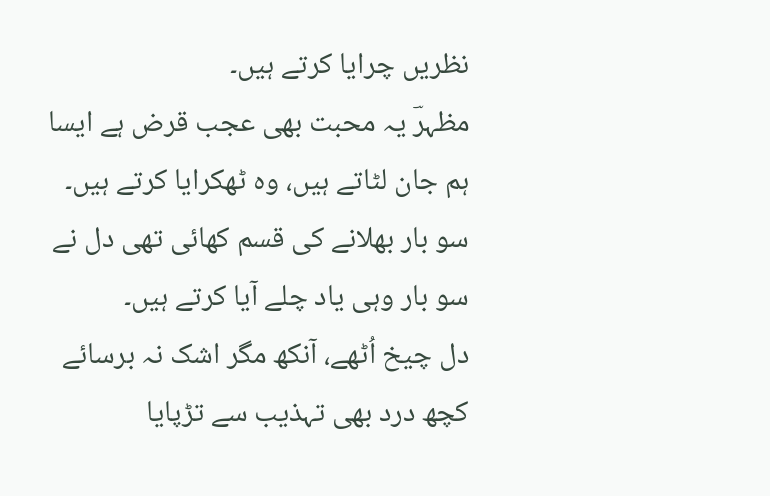نظریں چرایا کرتے ہیں۔
مظہرؔ یہ محبت بھی عجب قرض ہے ایسا
ہم جان لٹاتے ہیں، وہ ٹھکرایا کرتے ہیں۔
سو بار بھلانے کی قسم کھائی تھی دل نے
سو بار وہی یاد چلے آیا کرتے ہیں۔
دل چیخ اُٹھے، آنکھ مگر اشک نہ برسائے
کچھ درد بھی تہذیب سے تڑپایا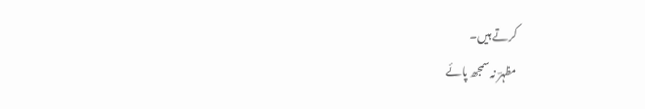کرتے ہیں۔
مظہرؔ نہ سمجھ پائے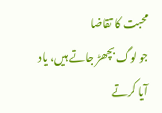محبت کا تقاضا
جو لوگ بچھڑ جاتے ہیں، یاد آیا کرتے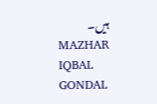ہیں۔
MAZHAR IQBAL GONDAL